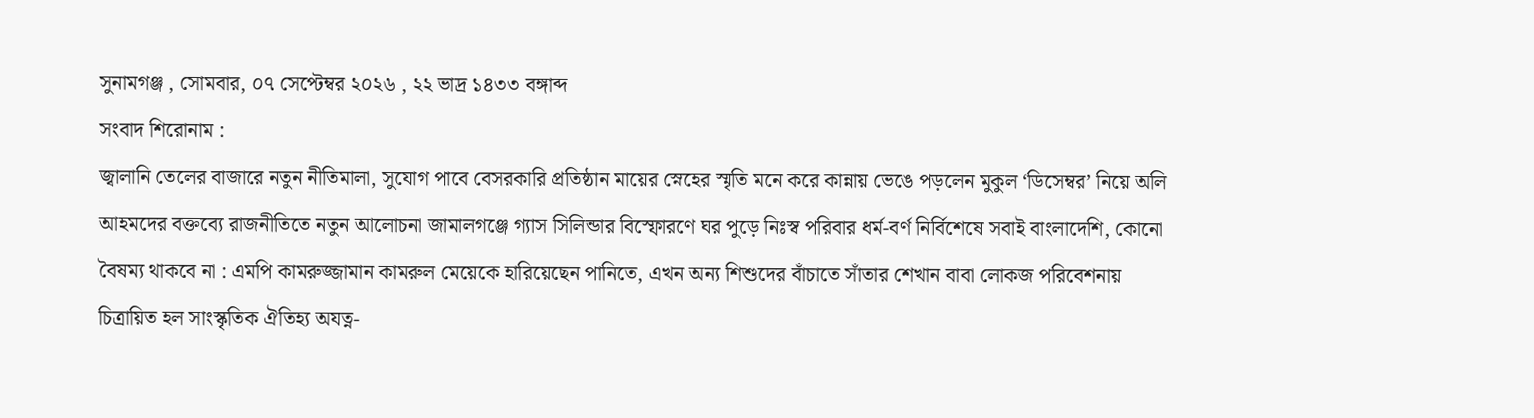সুনামগঞ্জ , সোমবার, ০৭ সেপ্টেম্বর ২০২৬ , ২২ ভাদ্র ১৪৩৩ বঙ্গাব্দ
সংবাদ শিরোনাম :
জ্বালানি তেলের বাজারে নতুন নীতিমালা, সুযোগ পাবে বেসরকারি প্রতিষ্ঠান মায়ের স্নেহের স্মৃতি মনে করে কান্নায় ভেঙে পড়লেন মুকুল ‘ডিসেম্বর’ নিয়ে অলি আহমদের বক্তব্যে রাজনীতিতে নতুন আলোচনা জামালগঞ্জে গ্যাস সিলিন্ডার বিস্ফোরণে ঘর পুড়ে নিঃস্ব পরিবার ধর্ম-বর্ণ নির্বিশেষে সবাই বাংলাদেশি, কোনো বৈষম্য থাকবে না : এমপি কামরুজ্জামান কামরুল মেয়েকে হারিয়েছেন পানিতে, এখন অন্য শিশুদের বাঁচাতে সাঁতার শেখান বাবা লোকজ পরিবেশনায় চিত্রায়িত হল সাংস্কৃতিক ঐতিহ্য অযত্ন-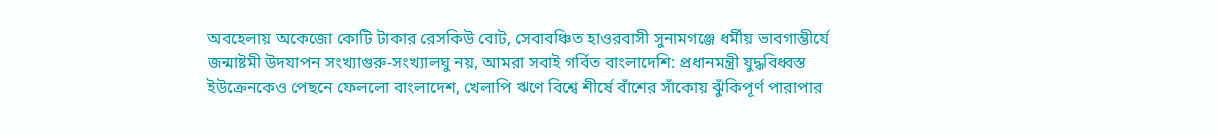অবহেলায় অকেজো কোটি টাকার রেসকিউ বোট, সেবাবঞ্চিত হাওরবাসী সুনামগঞ্জে ধর্মীয় ভাবগাম্ভীর্যে জন্মাষ্টমী উদযাপন সংখ্যাগুরু-সংখ্যালঘু নয়, আমরা সবাই গর্বিত বাংলাদেশি: প্রধানমন্ত্রী যুদ্ধবিধ্বস্ত ইউক্রেনকেও পেছনে ফেললো বাংলাদেশ, খেলাপি ঋণে বিশ্বে শীর্ষে বাঁশের সাঁকোয় ঝুঁকিপূর্ণ পারাপার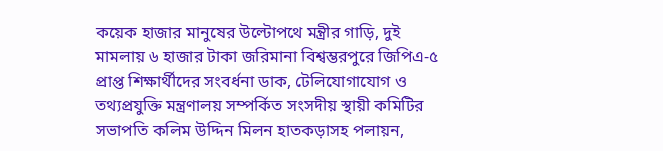কয়েক হাজার মানুষের উল্টোপথে মন্ত্রীর গাড়ি, দুই মামলায় ৬ হাজার টাকা জরিমানা বিশ্বম্ভরপুরে জিপিএ-৫ প্রাপ্ত শিক্ষার্থীদের সংবর্ধনা ডাক, টেলিযোগাযোগ ও তথ্যপ্রযুক্তি মন্ত্রণালয় সম্পর্কিত সংসদীয় স্থায়ী কমিটির সভাপতি কলিম উদ্দিন মিলন হাতকড়াসহ পলায়ন,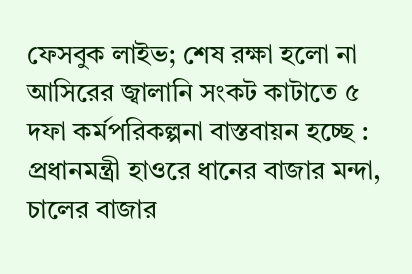ফেসবুক লাইভ; শেষ রক্ষা হলো না আসিরের জ্বালানি সংকট কাটাতে ৫ দফা কর্মপরিকল্পনা বাস্তবায়ন হচ্ছে : প্রধানমন্ত্রী হাওরে ধানের বাজার মন্দা, চালের বাজার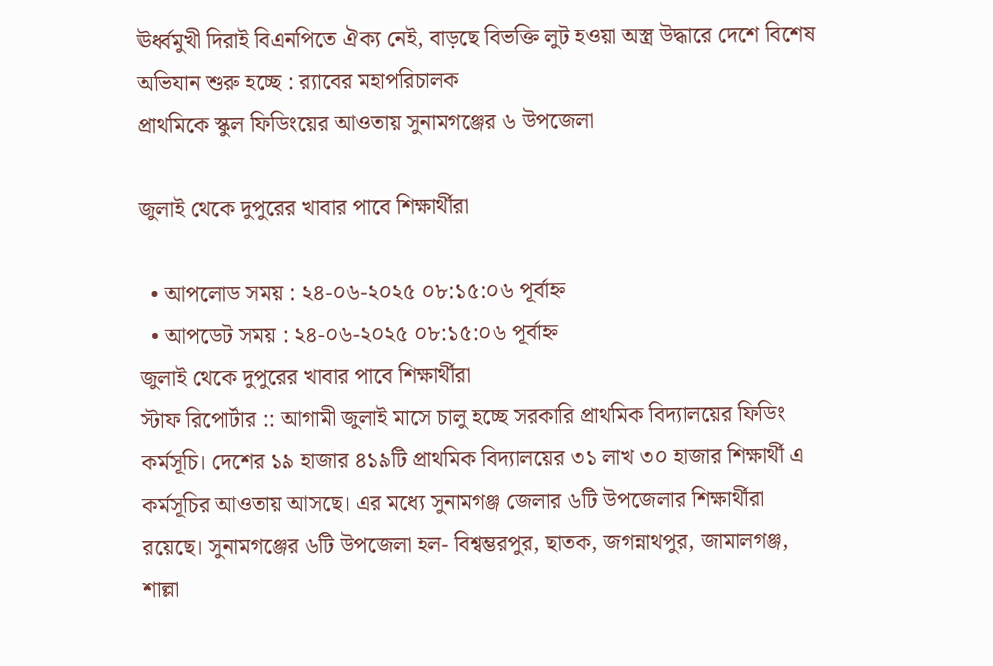ঊর্ধ্বমুখী দিরাই বিএনপিতে ঐক্য নেই, বাড়ছে বিভক্তি লুট হওয়া অস্ত্র উদ্ধারে দেশে বিশেষ অভিযান শুরু হচ্ছে : র‌্যাবের মহাপরিচালক
প্রাথমিকে স্কুল ফিডিংয়ের আওতায় সুনামগঞ্জের ৬ উপজেলা

জুলাই থেকে দুপুরের খাবার পাবে শিক্ষার্থীরা

  • আপলোড সময় : ২৪-০৬-২০২৫ ০৮:১৫:০৬ পূর্বাহ্ন
  • আপডেট সময় : ২৪-০৬-২০২৫ ০৮:১৫:০৬ পূর্বাহ্ন
জুলাই থেকে দুপুরের খাবার পাবে শিক্ষার্থীরা
স্টাফ রিপোর্টার :: আগামী জুলাই মাসে চালু হচ্ছে সরকারি প্রাথমিক বিদ্যালয়ের ফিডিং কর্মসূচি। দেশের ১৯ হাজার ৪১৯টি প্রাথমিক বিদ্যালয়ের ৩১ লাখ ৩০ হাজার শিক্ষার্থী এ কর্মসূচির আওতায় আসছে। এর মধ্যে সুনামগঞ্জ জেলার ৬টি উপজেলার শিক্ষার্থীরা রয়েছে। সুনামগঞ্জের ৬টি উপজেলা হল- বিশ্বম্ভরপুর, ছাতক, জগন্নাথপুর, জামালগঞ্জ, শাল্লা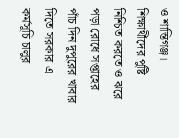ও শান্তিগঞ্জ। শিক্ষার্থীদের পুষ্টি নিশ্চিত করতে ও ঝরে পড়া রোধে সপ্তাহের পাঁচ দিন দুপুরের খাবার দিতে সরকার এ কর্মসূচি চালুর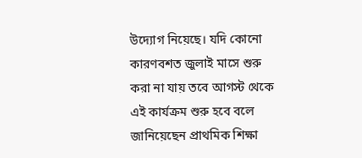উদ্যোগ নিয়েছে। যদি কোনো কারণবশত জুলাই মাসে শুরু করা না যায় তবে আগস্ট থেকে এই কার্যক্রম শুরু হবে বলে জানিয়েছেন প্রাথমিক শিক্ষা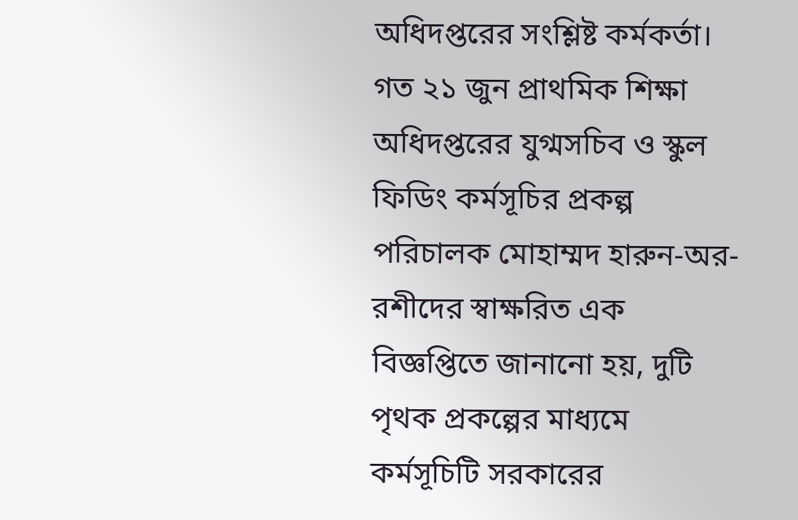অধিদপ্তরের সংশ্লিষ্ট কর্মকর্তা। গত ২১ জুন প্রাথমিক শিক্ষা অধিদপ্তরের যুগ্মসচিব ও স্কুল ফিডিং কর্মসূচির প্রকল্প পরিচালক মোহাম্মদ হারুন-অর-রশীদের স্বাক্ষরিত এক বিজ্ঞপ্তিতে জানানো হয়, দুটি পৃথক প্রকল্পের মাধ্যমে কর্মসূচিটি সরকারের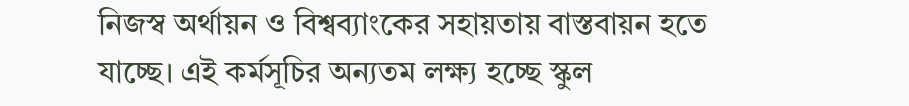নিজস্ব অর্থায়ন ও বিশ্বব্যাংকের সহায়তায় বাস্তবায়ন হতে যাচ্ছে। এই কর্মসূচির অন্যতম লক্ষ্য হচ্ছে স্কুল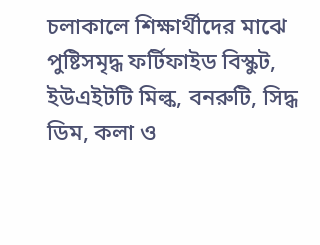চলাকালে শিক্ষার্থীদের মাঝে পুষ্টিসমৃদ্ধ ফর্টিফাইড বিস্কুট, ইউএইটটি মিল্ক, বনরুটি, সিদ্ধ ডিম, কলা ও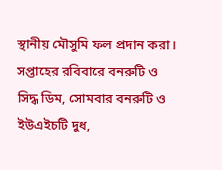স্থানীয় মৌসুমি ফল প্রদান করা। সপ্তাহের রবিবারে বনরুটি ও সিদ্ধ ডিম, সোমবার বনরুটি ও ইউএইচটি দুধ,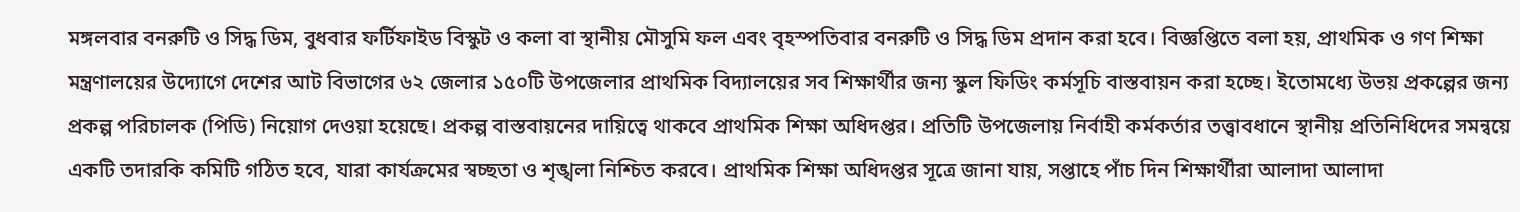মঙ্গলবার বনরুটি ও সিদ্ধ ডিম, বুধবার ফর্টিফাইড বিস্কুট ও কলা বা স্থানীয় মৌসুমি ফল এবং বৃহস্পতিবার বনরুটি ও সিদ্ধ ডিম প্রদান করা হবে। বিজ্ঞপ্তিতে বলা হয়, প্রাথমিক ও গণ শিক্ষা মন্ত্রণালয়ের উদ্যোগে দেশের আট বিভাগের ৬২ জেলার ১৫০টি উপজেলার প্রাথমিক বিদ্যালয়ের সব শিক্ষার্থীর জন্য স্কুল ফিডিং কর্মসূচি বাস্তবায়ন করা হচ্ছে। ইতোমধ্যে উভয় প্রকল্পের জন্য প্রকল্প পরিচালক (পিডি) নিয়োগ দেওয়া হয়েছে। প্রকল্প বাস্তবায়নের দায়িত্বে থাকবে প্রাথমিক শিক্ষা অধিদপ্তর। প্রতিটি উপজেলায় নির্বাহী কর্মকর্তার তত্ত্বাবধানে স্থানীয় প্রতিনিধিদের সমন্বয়ে একটি তদারকি কমিটি গঠিত হবে, যারা কার্যক্রমের স্বচ্ছতা ও শৃঙ্খলা নিশ্চিত করবে। প্রাথমিক শিক্ষা অধিদপ্তর সূত্রে জানা যায়, সপ্তাহে পাঁচ দিন শিক্ষার্থীরা আলাদা আলাদা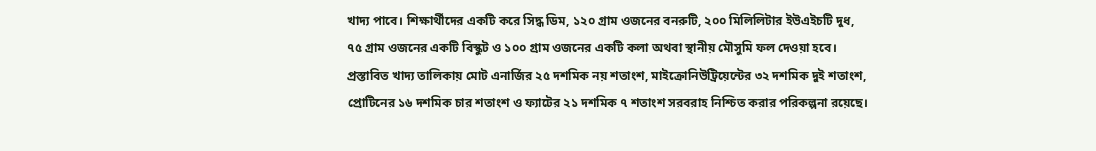খাদ্য পাবে। শিক্ষার্থীদের একটি করে সিদ্ধ ডিম, ১২০ গ্রাম ওজনের বনরুটি, ২০০ মিলিলিটার ইউএইচটি দুধ, ৭৫ গ্রাম ওজনের একটি বিস্কুট ও ১০০ গ্রাম ওজনের একটি কলা অথবা স্থানীয় মৌসুমি ফল দেওয়া হবে। প্রস্তাবিত খাদ্য তালিকায় মোট এনার্জির ২৫ দশমিক নয় শতাংশ, মাইক্রোনিউট্রিয়েন্টের ৩২ দশমিক দুই শতাংশ, প্রোটিনের ১৬ দশমিক চার শতাংশ ও ফ্যাটের ২১ দশমিক ৭ শতাংশ সরবরাহ নিশ্চিত করার পরিকল্পনা রয়েছে।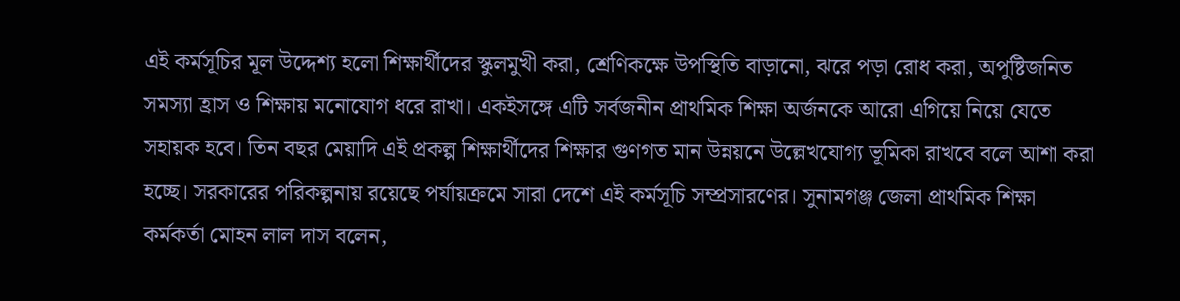এই কর্মসূচির মূল উদ্দেশ্য হলো শিক্ষার্থীদের স্কুলমুখী করা, শ্রেণিকক্ষে উপস্থিতি বাড়ানো, ঝরে পড়া রোধ করা, অপুষ্টিজনিত সমস্যা হ্রাস ও শিক্ষায় মনোযোগ ধরে রাখা। একইসঙ্গে এটি সর্বজনীন প্রাথমিক শিক্ষা অর্জনকে আরো এগিয়ে নিয়ে যেতে সহায়ক হবে। তিন বছর মেয়াদি এই প্রকল্প শিক্ষার্থীদের শিক্ষার গুণগত মান উন্নয়নে উল্লেখযোগ্য ভূমিকা রাখবে বলে আশা করা হচ্ছে। সরকারের পরিকল্পনায় রয়েছে পর্যায়ক্রমে সারা দেশে এই কর্মসূচি সম্প্রসারণের। সুনামগঞ্জ জেলা প্রাথমিক শিক্ষা কর্মকর্তা মোহন লাল দাস বলেন,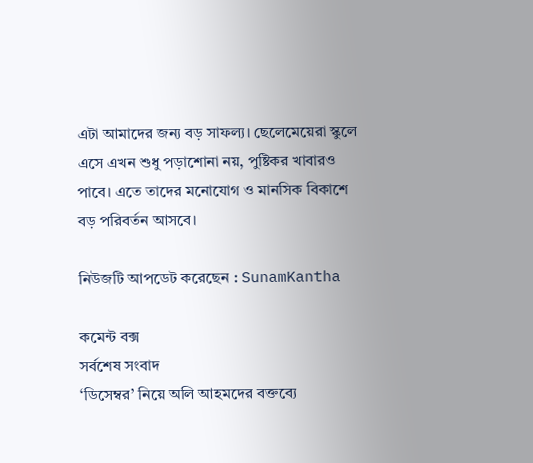এটা আমাদের জন্য বড় সাফল্য। ছেলেমেয়েরা স্কুলে এসে এখন শুধু পড়াশোনা নয়, পুষ্টিকর খাবারও পাবে। এতে তাদের মনোযোগ ও মানসিক বিকাশে বড় পরিবর্তন আসবে।

নিউজটি আপডেট করেছেন : SunamKantha

কমেন্ট বক্স
সর্বশেষ সংবাদ
‘ডিসেম্বর’ নিয়ে অলি আহমদের বক্তব্যে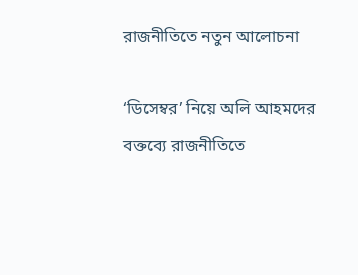রাজনীতিতে নতুন আলোচনা

‘ডিসেম্বর’ নিয়ে অলি আহমদের বক্তব্যে রাজনীতিতে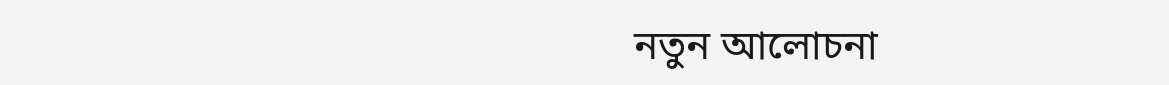নতুন আলোচনা